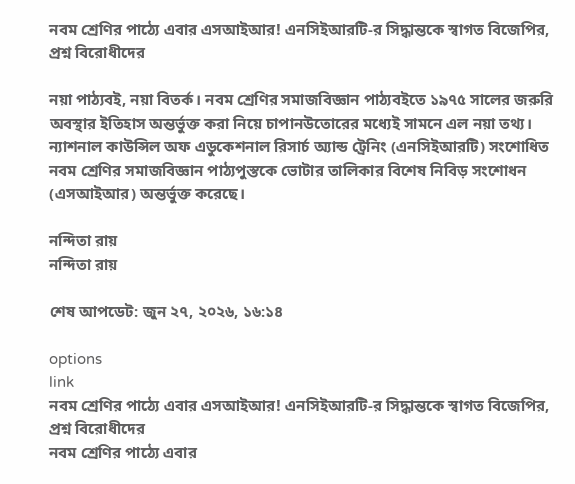নবম শ্রেণির পাঠ্যে এবার এসআইআর! এনসিইআরটি-র সিদ্ধান্তকে স্বাগত বিজেপির, প্রশ্ন বিরোধীদের

নয়া পাঠ্যবই, নয়া বিতর্ক। নবম শ্রেণির সমাজবিজ্ঞান পাঠ্যবইতে ১৯৭৫ সালের জরুরি অবস্থার ইতিহাস অন্তর্ভুক্ত করা নিয়ে চাপানউতোরের মধ্যেই সামনে এল নয়া তথ্য। ন্যাশনাল কাউন্সিল অফ এডুকেশনাল রিসার্চ অ্যান্ড ট্রেনিং (এনসিইআরটি) সংশোধিত নবম শ্রেণির সমাজবিজ্ঞান পাঠ্যপুস্তকে ভোটার তালিকার বিশেষ নিবিড় সংশোধন (এসআইআর) অন্তর্ভুক্ত করেছে।

নন্দিতা রায়
নন্দিতা রায়

শেষ আপডেট: জুন ২৭, ২০২৬, ১৬:১৪

options
link
নবম শ্রেণির পাঠ্যে এবার এসআইআর! এনসিইআরটি-র সিদ্ধান্তকে স্বাগত বিজেপির, প্রশ্ন বিরোধীদের
নবম শ্রেণির পাঠ্যে এবার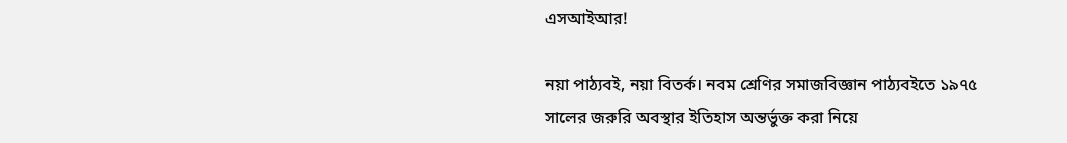এসআইআর!

নয়া পাঠ্যবই, নয়া বিতর্ক। নবম শ্রেণির সমাজবিজ্ঞান পাঠ্যবইতে ১৯৭৫ সালের জরুরি অবস্থার ইতিহাস অন্তর্ভুক্ত করা নিয়ে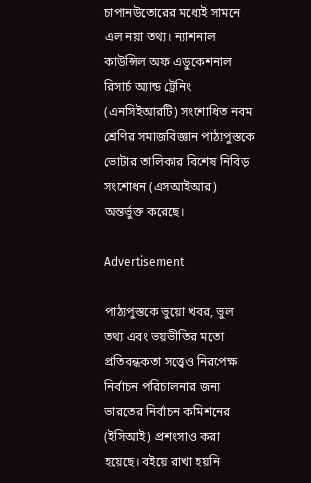চাপানউতোরের মধ্যেই সামনে এল নয়া তথ্য। ন্যাশনাল কাউন্সিল অফ এডুকেশনাল রিসার্চ অ্যান্ড ট্রেনিং (এনসিইআরটি) সংশোধিত নবম শ্রেণির সমাজবিজ্ঞান পাঠ্যপুস্তকে ভোটার তালিকার বিশেষ নিবিড় সংশোধন (এসআইআর) অন্তর্ভুক্ত করেছে।

Advertisement

পাঠ্যপুস্তকে ভুয়ো খবর, ভুল তথ্য এবং ভয়ভীতির মতো প্রতিবন্ধকতা সত্ত্বেও নিরপেক্ষ নির্বাচন পরিচালনার জন্য ভারতের নির্বাচন কমিশনের (ইসিআই) প্রশংসাও করা হয়েছে। বইয়ে রাখা হয়নি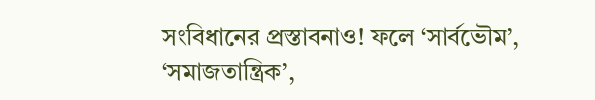সংবিধানের প্রস্তাবনাও! ফলে ‘সার্বভৌম’, ‘সমাজতান্ত্রিক’,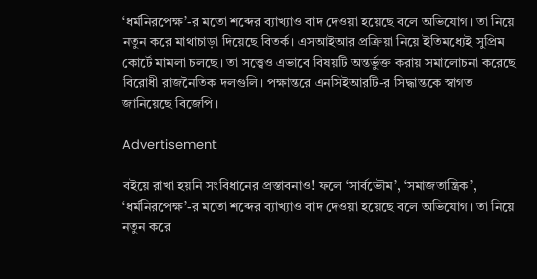‘ধর্মনিরপেক্ষ’-র মতো শব্দের ব্যাখ্যাও বাদ দেওয়া হয়েছে বলে অভিযোগ। তা নিয়ে নতুন করে মাথাচাড়া দিয়েছে বিতর্ক। এসআইআর প্রক্রিয়া নিয়ে ইতিমধ্যেই সুপ্রিম কোর্টে মামলা চলছে। তা সত্ত্বেও এভাবে বিষয়টি অন্তর্ভুক্ত করায় সমালোচনা করেছে বিরোধী রাজনৈতিক দলগুলি। পক্ষান্তরে এনসিইআরটি-র সিদ্ধান্তকে স্বাগত জানিয়েছে বিজেপি।

Advertisement

বইয়ে রাখা হয়নি সংবিধানের প্রস্তাবনাও! ফলে ‘সার্বভৌম’, ‘সমাজতান্ত্রিক’, ‘ধর্মনিরপেক্ষ’-র মতো শব্দের ব্যাখ্যাও বাদ দেওয়া হয়েছে বলে অভিযোগ। তা নিয়ে নতুন করে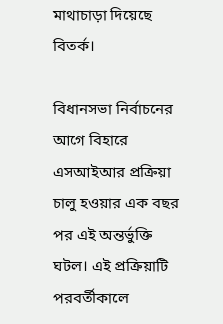মাথাচাড়া দিয়েছে বিতর্ক।

বিধানসভা নির্বাচনের আগে বিহারে এসআইআর প্রক্রিয়া চালু হওয়ার এক বছর পর এই অন্তর্ভুক্তি ঘটল। এই প্রক্রিয়াটি পরবর্তীকালে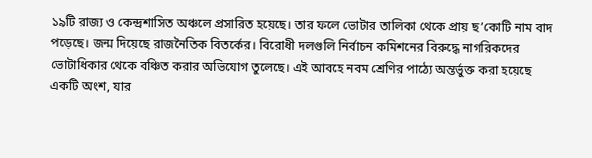১৯টি রাজ্য ও কেন্দ্রশাসিত অঞ্চলে প্রসারিত হয়েছে। তার ফলে ভোটার তালিকা থেকে প্রায় ছ’কোটি নাম বাদ পড়েছে। জন্ম দিয়েছে রাজনৈতিক বিতর্কের। বিরোধী দলগুলি নির্বাচন কমিশনের বিরুদ্ধে নাগরিকদের ভোটাধিকার থেকে বঞ্চিত করার অভিযোগ তুলেছে। এই আবহে নবম শ্রেণির পাঠ্যে অন্তর্ভুক্ত করা হয়েছে একটি অংশ, যার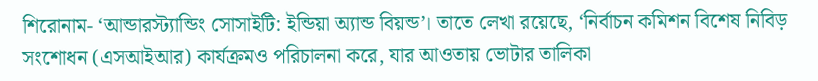শিরোনাম- ‘আন্ডারস্ট্যান্ডিং সোসাইটি: ইন্ডিয়া অ্যান্ড বিয়ন্ড’। তাতে লেখা রয়েছে, ‘নির্বাচন কমিশন বিশেষ নিবিড় সংশোধন (এসআইআর) কার্যক্রমও পরিচালনা করে, যার আওতায় ভোটার তালিকা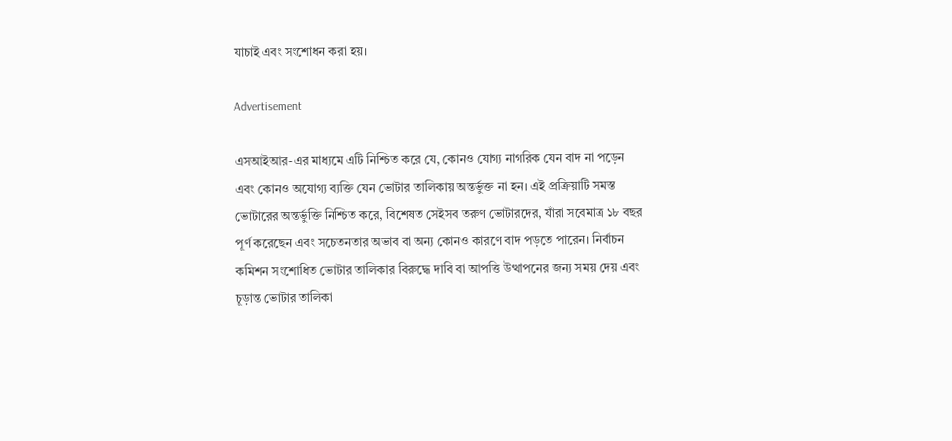যাচাই এবং সংশোধন করা হয়।

Advertisement

এসআইআর-এর মাধ্যমে এটি নিশ্চিত করে যে, কোনও যোগ্য নাগরিক যেন বাদ না পড়েন এবং কোনও অযোগ্য ব্যক্তি যেন ভোটার তালিকায় অন্তর্ভুক্ত না হন। এই প্রক্রিয়াটি সমস্ত ভোটারের অন্তর্ভুক্তি নিশ্চিত করে, বিশেষত সেইসব তরুণ ভোটারদের, যাঁরা সবেমাত্র ১৮ বছর পূর্ণ করেছেন এবং সচেতনতার অভাব বা অন্য কোনও কারণে বাদ পড়তে পারেন। নির্বাচন কমিশন সংশোধিত ভোটার তালিকার বিরুদ্ধে দাবি বা আপত্তি উত্থাপনের জন্য সময় দেয় এবং চূড়ান্ত ভোটার তালিকা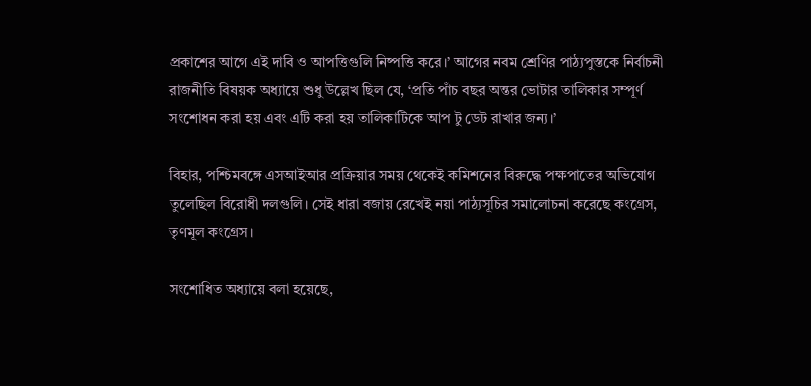প্রকাশের আগে এই দাবি ও আপত্তিগুলি নিষ্পত্তি করে।’ আগের নবম শ্রেণির পাঠ্যপুস্তকে নির্বাচনী রাজনীতি বিষয়ক অধ্যায়ে শুধু উল্লেখ ছিল যে, ‘প্রতি পাঁচ বছর অন্তর ভোটার তালিকার সম্পূর্ণ সংশোধন করা হয় এবং এটি করা হয় তালিকাটিকে আপ টু ডেট রাখার জন্য।’

বিহার, পশ্চিমবঙ্গে এসআইআর প্রক্রিয়ার সময় থেকেই কমিশনের বিরুদ্ধে পক্ষপাতের অভিযোগ তুলেছিল বিরোধী দলগুলি। সেই ধারা বজায় রেখেই নয়া পাঠ্যসূচির সমালোচনা করেছে কংগ্রেস, তৃণমূল কংগ্রেস।

সংশোধিত অধ্যায়ে বলা হয়েছে,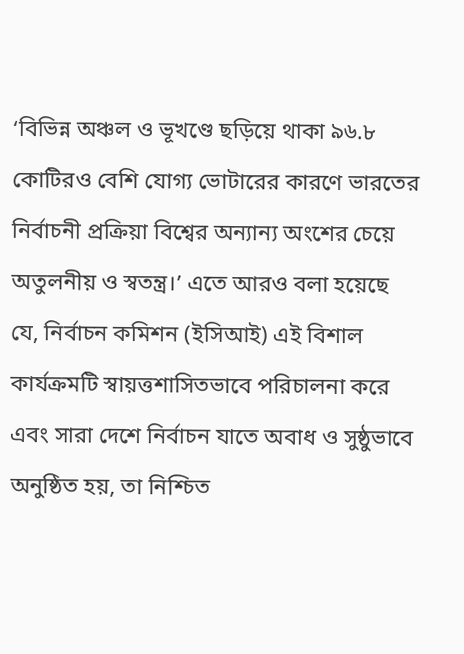‘বিভিন্ন অঞ্চল ও ভূখণ্ডে ছড়িয়ে থাকা ৯৬.৮ কোটিরও বেশি যোগ্য ভোটারের কারণে ভারতের নির্বাচনী প্রক্রিয়া বিশ্বের অন্যান্য অংশের চেয়ে অতুলনীয় ও স্বতন্ত্র।’ এতে আরও বলা হয়েছে যে, নির্বাচন কমিশন (ইসিআই) এই বিশাল কার্যক্রমটি স্বায়ত্তশাসিতভাবে পরিচালনা করে এবং সারা দেশে নির্বাচন যাতে অবাধ ও সুষ্ঠুভাবে অনুষ্ঠিত হয়, তা নিশ্চিত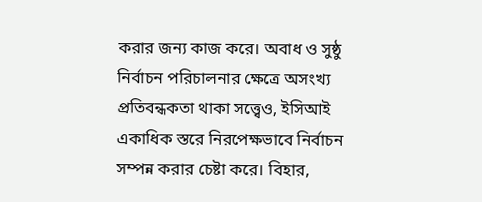করার জন্য কাজ করে। অবাধ ও সুষ্ঠু নির্বাচন পরিচালনার ক্ষেত্রে অসংখ্য প্রতিবন্ধকতা থাকা সত্ত্বেও, ইসিআই একাধিক স্তরে নিরপেক্ষভাবে নির্বাচন সম্পন্ন করার চেষ্টা করে। বিহার,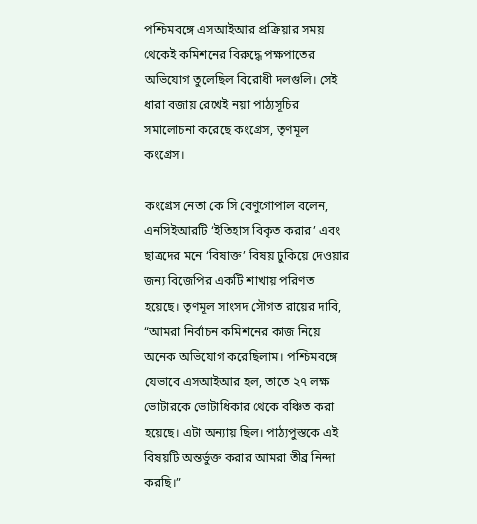পশ্চিমবঙ্গে এসআইআর প্রক্রিয়ার সময় থেকেই কমিশনের বিরুদ্ধে পক্ষপাতের অভিযোগ তুলেছিল বিরোধী দলগুলি। সেই ধারা বজায় রেখেই নয়া পাঠ্যসূচির সমালোচনা করেছে কংগ্রেস, তৃণমূল কংগ্রেস।

কংগ্রেস নেতা কে সি বেণুগোপাল বলেন, এনসিইআরটি ‘ইতিহাস বিকৃত করার’ এবং ছাত্রদের মনে ‘বিষাক্ত’ বিষয় ঢুকিয়ে দেওয়ার জন্য বিজেপির একটি শাখায় পরিণত হয়েছে। তৃণমূল সাংসদ সৌগত রায়ের দাবি, “আমরা নির্বাচন কমিশনের কাজ নিয়ে অনেক অভিযোগ করেছিলাম। পশ্চিমবঙ্গে যেভাবে এসআইআর হল, তাতে ২৭ লক্ষ ভোটারকে ভোটাধিকার থেকে বঞ্চিত করা হয়েছে। এটা অন্যায় ছিল। পাঠ্যপুস্তকে এই বিষয়টি অন্তর্ভুক্ত করার আমরা তীব্র নিন্দা করছি।”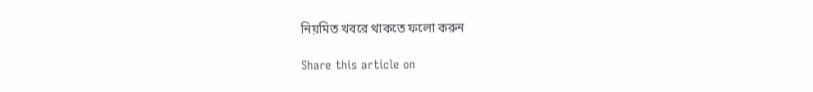নিয়মিত খবরে থাকতে ফলো করুন

Share this article on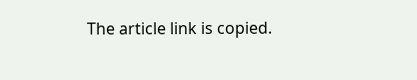The article link is copied.